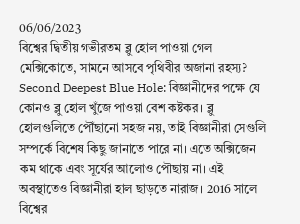06/06/2023
বিশ্বের দ্বিতীয় গভীরতম ব্লু হোল পাওয়া গেল মেক্সিকোতে, সামনে আসবে পৃথিবীর অজানা রহস্য?
Second Deepest Blue Hole: বিজ্ঞানীদের পক্ষে যে কোনও ব্লু হোল খুঁজে পাওয়া বেশ কষ্টকর। ব্লু হোলগুলিতে পৌঁছানো সহজ নয়, তাই বিজ্ঞানীরা সেগুলি সম্পর্কে বিশেষ কিছু জানাতে পারে না। এতে অক্সিজেন কম থাকে এবং সূর্যের আলোও পৌছায় না। এই অবস্থাতেও বিজ্ঞানীরা হাল ছাড়তে নারাজ। 2016 সালে বিশ্বের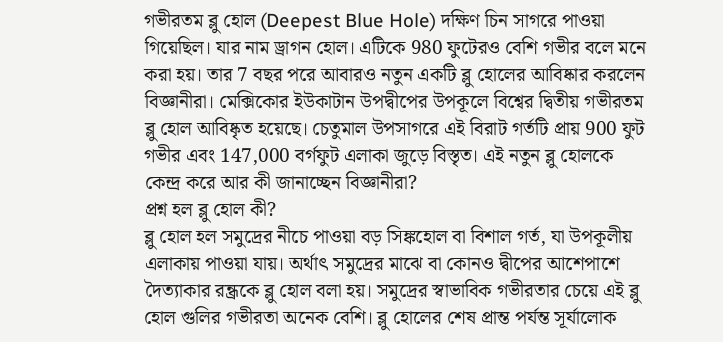গভীরতম ব্লু হোল (Deepest Blue Hole) দক্ষিণ চিন সাগরে পাওয়া গিয়েছিল। যার নাম ড্রাগন হোল। এটিকে 980 ফুটেরও বেশি গভীর বলে মনে করা হয়। তার 7 বছর পরে আবারও নতুন একটি ব্লু হোলের আবিষ্কার করলেন বিজ্ঞানীরা। মেক্সিকোর ইউকাটান উপদ্বীপের উপকূলে বিশ্বের দ্বিতীয় গভীরতম ব্লু হোল আবিষ্কৃত হয়েছে। চেতুমাল উপসাগরে এই বিরাট গর্তটি প্রায় 900 ফুট গভীর এবং 147,000 বর্গফুট এলাকা জুড়ে বিস্তৃত। এই নতুন ব্লু হোলকে কেন্দ্র করে আর কী জানাচ্ছেন বিজ্ঞানীরা?
প্রশ্ন হল ব্লু হোল কী?
ব্লু হোল হল সমুদ্রের নীচে পাওয়া বড় সিঙ্কহোল বা বিশাল গর্ত, যা উপকূলীয় এলাকায় পাওয়া যায়। অর্থাৎ সমুদ্রের মাঝে বা কোনও দ্বীপের আশেপাশে দৈত্যাকার রন্ধ্রকে ব্লু হোল বলা হয়। সমুদ্রের স্বাভাবিক গভীরতার চেয়ে এই ব্লু হোল গুলির গভীরতা অনেক বেশি। ব্লু হোলের শেষ প্রান্ত পর্যন্ত সূর্যালোক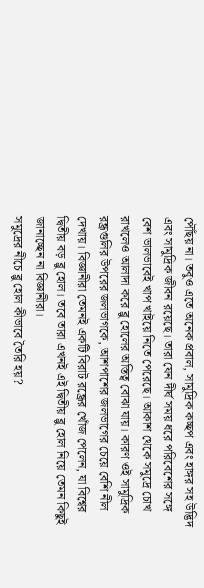পৌঁছয় না। তবুও এতে অনেক প্রবাল, সামুদ্রিক কচ্ছপ এবং হাঙ্গর সহ উদ্ভিদ এবং সামুদ্রিক জীবন রয়েছে। তারা যেন দীর্ঘ সময় ধরে পরিবেশের সঙ্গে বেশ ভালভাবেই খাপ খাইয়ে নিতে পেরেছে। আকাশ থেকে সমুদ্রে চোখ রাখলেও আলাদা করে ব্লু হোলের অস্তিত্ব বোঝা যায়। কারণ ওই সামুদ্রিক রন্ধ্রগুলির উপরের জলভাগকে, আশপাশের জলভাগের চেয়ে বেশি নীল দেখায়। বিজ্ঞানীরা তেমনই একটি বিরাট রন্ধ্রের খোঁজ পেলেন, যা বিশ্বের দ্বিতীয় বড় ব্লু হোল। তবে তারা এখনই এই দ্বিতীয় ব্লু হোল নিয়ে তেমন কিছুই জানাচ্ছেন না বিজ্ঞানীরা।
সমুদ্রের নীচে ব্লু হোল কীভাবে তৈরি হয়?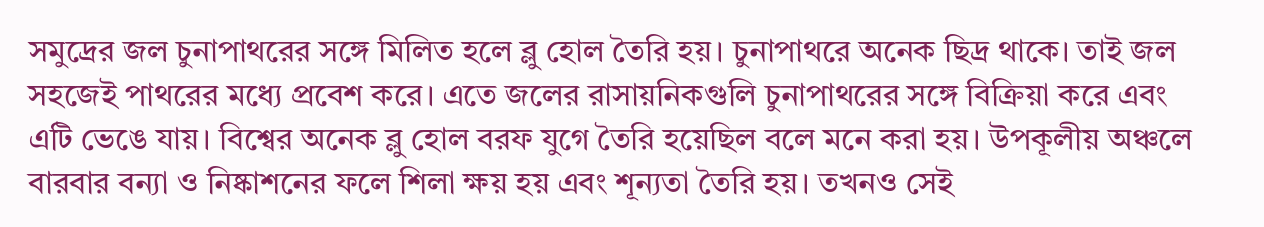সমুদ্রের জল চুনাপাথরের সঙ্গে মিলিত হলে ব্লু হোল তৈরি হয়। চুনাপাথরে অনেক ছিদ্র থাকে। তাই জল সহজেই পাথরের মধ্যে প্রবেশ করে। এতে জলের রাসায়নিকগুলি চুনাপাথরের সঙ্গে বিক্রিয়া করে এবং এটি ভেঙে যায়। বিশ্বের অনেক ব্লু হোল বরফ যুগে তৈরি হয়েছিল বলে মনে করা হয়। উপকূলীয় অঞ্চলে বারবার বন্যা ও নিষ্কাশনের ফলে শিলা ক্ষয় হয় এবং শূন্যতা তৈরি হয়। তখনও সেই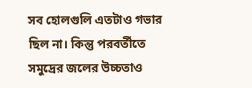সব হোলগুলি এতটাও গভার ছিল না। কিন্তু পরবর্তীতে সমুদ্রের জলের উচ্চতাও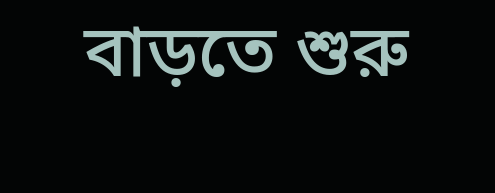বাড়তে শুরু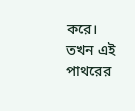করে। তখন এই পাথরের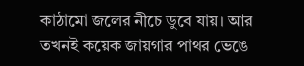কাঠামো জলের নীচে ডুবে যায়। আর তখনই কয়েক জায়গার পাথর ভেঙে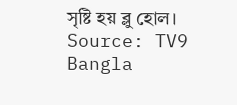সৃষ্টি হয় ব্লু হোল।
Source: TV9 Bangla